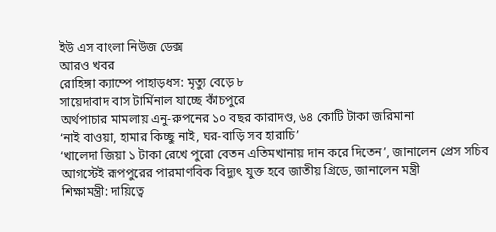ইউ এস বাংলা নিউজ ডেক্স
আরও খবর
রোহিঙ্গা ক্যাম্পে পাহাড়ধস: মৃত্যু বেড়ে ৮
সায়েদাবাদ বাস টার্মিনাল যাচ্ছে কাঁচপুরে
অর্থপাচার মামলায় এনু-রুপনের ১০ বছর কারাদণ্ড, ৬৪ কোটি টাকা জরিমানা
‘নাই বাওয়া, হামার কিচ্ছু নাই, ঘর-বাড়ি সব হারাচি’
‘খালেদা জিয়া ১ টাকা রেখে পুরো বেতন এতিমখানায় দান করে দিতেন’, জানালেন প্রেস সচিব
আগস্টেই রূপপুরের পারমাণবিক বিদ্যুৎ যুক্ত হবে জাতীয় গ্রিডে, জানালেন মন্ত্রী
শিক্ষামন্ত্রী: দায়িত্বে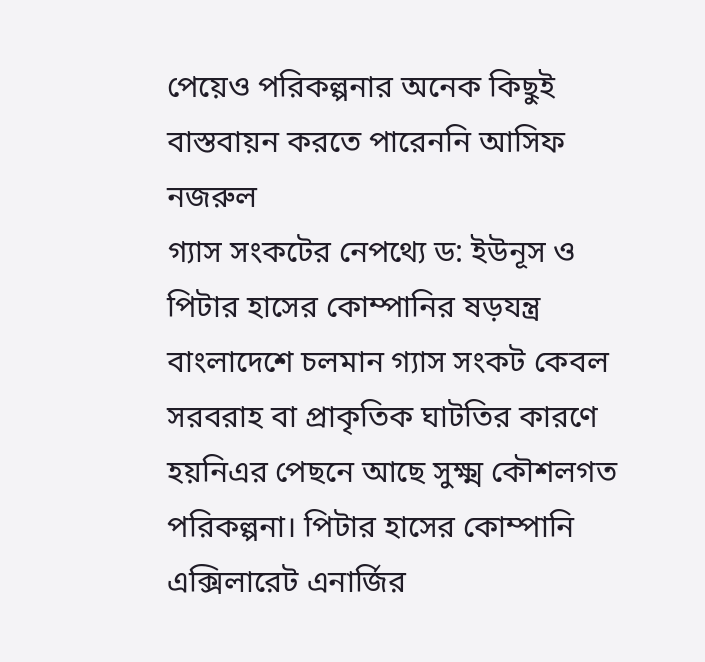পেয়েও পরিকল্পনার অনেক কিছুই বাস্তবায়ন করতে পারেননি আসিফ নজরুল
গ্যাস সংকটের নেপথ্যে ড: ইউনূস ও পিটার হাসের কোম্পানির ষড়যন্ত্র
বাংলাদেশে চলমান গ্যাস সংকট কেবল সরবরাহ বা প্রাকৃতিক ঘাটতির কারণে হয়নিএর পেছনে আছে সুক্ষ্ম কৌশলগত পরিকল্পনা। পিটার হাসের কোম্পানি এক্সিলারেট এনার্জির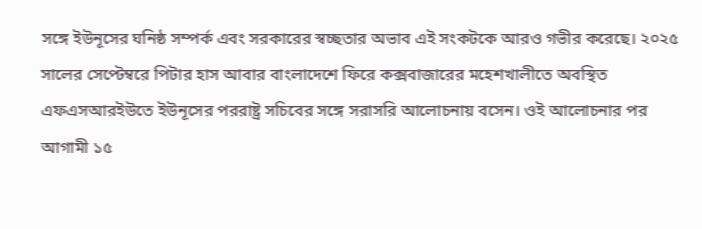সঙ্গে ইউনূসের ঘনিষ্ঠ সম্পর্ক এবং সরকারের স্বচ্ছতার অভাব এই সংকটকে আরও গভীর করেছে। ২০২৫ সালের সেপ্টেম্বরে পিটার হাস আবার বাংলাদেশে ফিরে কক্সবাজারের মহেশখালীতে অবস্থিত এফএসআরইউতে ইউনূসের পররাষ্ট্র সচিবের সঙ্গে সরাসরি আলোচনায় বসেন। ওই আলোচনার পর আগামী ১৫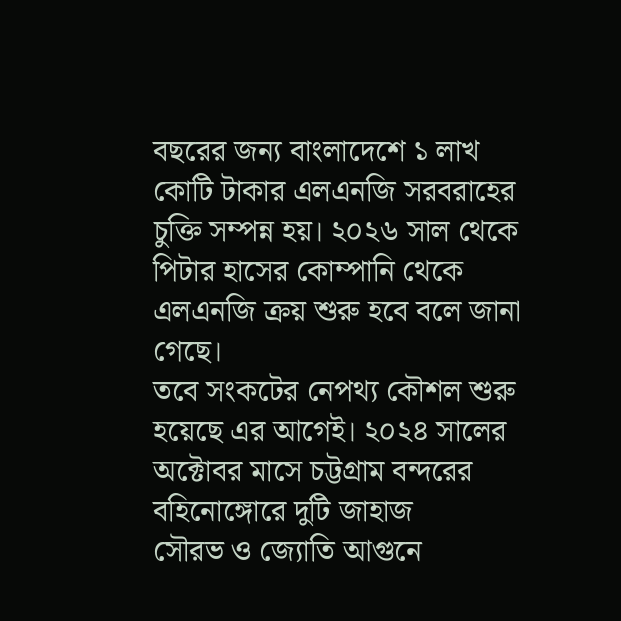বছরের জন্য বাংলাদেশে ১ লাখ কোটি টাকার এলএনজি সরবরাহের চুক্তি সম্পন্ন হয়। ২০২৬ সাল থেকে পিটার হাসের কোম্পানি থেকে এলএনজি ক্রয় শুরু হবে বলে জানা গেছে।
তবে সংকটের নেপথ্য কৌশল শুরু হয়েছে এর আগেই। ২০২৪ সালের অক্টোবর মাসে চট্টগ্রাম বন্দরের বহিনোঙ্গোরে দুটি জাহাজ
সৌরভ ও জ্যোতি আগুনে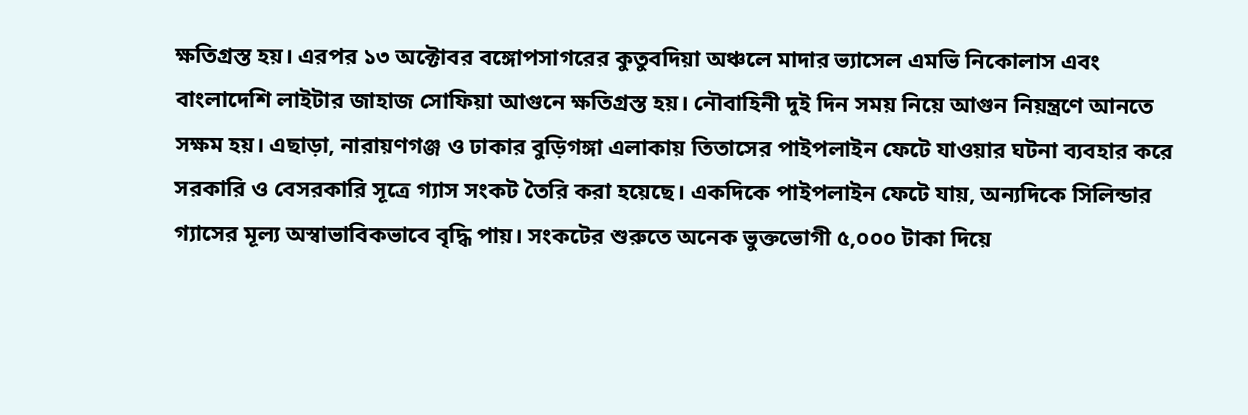ক্ষতিগ্রস্ত হয়। এরপর ১৩ অক্টোবর বঙ্গোপসাগরের কুতুবদিয়া অঞ্চলে মাদার ভ্যাসেল এমভি নিকোলাস এবং বাংলাদেশি লাইটার জাহাজ সোফিয়া আগুনে ক্ষতিগ্রস্ত হয়। নৌবাহিনী দুই দিন সময় নিয়ে আগুন নিয়ন্ত্রণে আনতে সক্ষম হয়। এছাড়া, নারায়ণগঞ্জ ও ঢাকার বুড়িগঙ্গা এলাকায় তিতাসের পাইপলাইন ফেটে যাওয়ার ঘটনা ব্যবহার করে সরকারি ও বেসরকারি সূত্রে গ্যাস সংকট তৈরি করা হয়েছে। একদিকে পাইপলাইন ফেটে যায়, অন্যদিকে সিলিন্ডার গ্যাসের মূল্য অস্বাভাবিকভাবে বৃদ্ধি পায়। সংকটের শুরুতে অনেক ভুক্তভোগী ৫,০০০ টাকা দিয়ে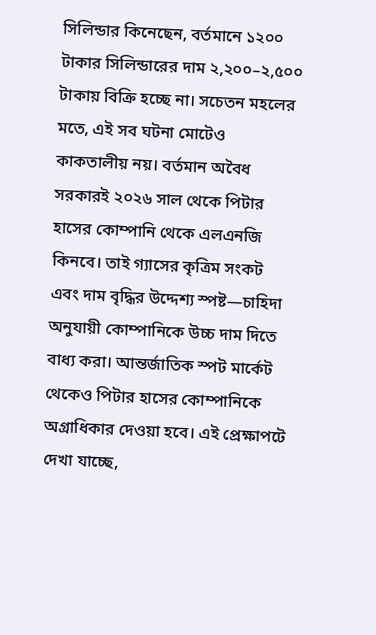সিলিন্ডার কিনেছেন, বর্তমানে ১২০০ টাকার সিলিন্ডারের দাম ২,২০০–২,৫০০ টাকায় বিক্রি হচ্ছে না। সচেতন মহলের মতে, এই সব ঘটনা মোটেও কাকতালীয় নয়। বর্তমান অবৈধ সরকারই ২০২৬ সাল থেকে পিটার
হাসের কোম্পানি থেকে এলএনজি কিনবে। তাই গ্যাসের কৃত্রিম সংকট এবং দাম বৃদ্ধির উদ্দেশ্য স্পষ্ট—চাহিদা অনুযায়ী কোম্পানিকে উচ্চ দাম দিতে বাধ্য করা। আন্তর্জাতিক স্পট মার্কেট থেকেও পিটার হাসের কোম্পানিকে অগ্রাধিকার দেওয়া হবে। এই প্রেক্ষাপটে দেখা যাচ্ছে,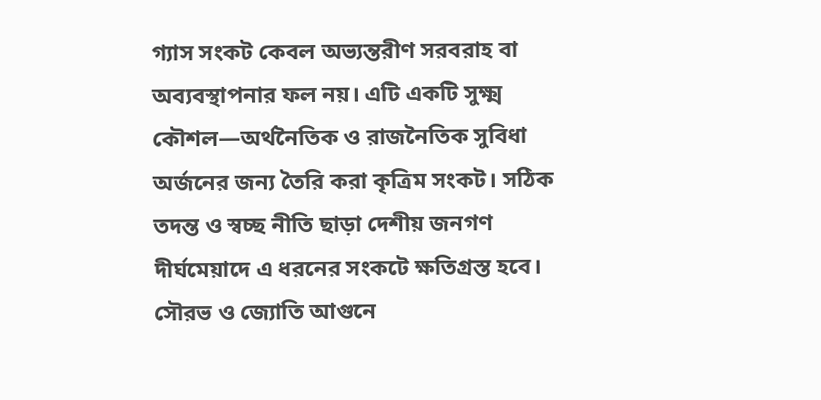গ্যাস সংকট কেবল অভ্যন্তরীণ সরবরাহ বা অব্যবস্থাপনার ফল নয়। এটি একটি সুক্ষ্ম কৌশল—অর্থনৈতিক ও রাজনৈতিক সুবিধা অর্জনের জন্য তৈরি করা কৃত্রিম সংকট। সঠিক তদন্ত ও স্বচ্ছ নীতি ছাড়া দেশীয় জনগণ দীর্ঘমেয়াদে এ ধরনের সংকটে ক্ষতিগ্রস্ত হবে।
সৌরভ ও জ্যোতি আগুনে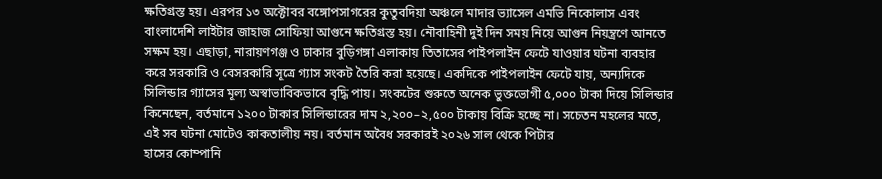ক্ষতিগ্রস্ত হয়। এরপর ১৩ অক্টোবর বঙ্গোপসাগরের কুতুবদিয়া অঞ্চলে মাদার ভ্যাসেল এমভি নিকোলাস এবং বাংলাদেশি লাইটার জাহাজ সোফিয়া আগুনে ক্ষতিগ্রস্ত হয়। নৌবাহিনী দুই দিন সময় নিয়ে আগুন নিয়ন্ত্রণে আনতে সক্ষম হয়। এছাড়া, নারায়ণগঞ্জ ও ঢাকার বুড়িগঙ্গা এলাকায় তিতাসের পাইপলাইন ফেটে যাওয়ার ঘটনা ব্যবহার করে সরকারি ও বেসরকারি সূত্রে গ্যাস সংকট তৈরি করা হয়েছে। একদিকে পাইপলাইন ফেটে যায়, অন্যদিকে সিলিন্ডার গ্যাসের মূল্য অস্বাভাবিকভাবে বৃদ্ধি পায়। সংকটের শুরুতে অনেক ভুক্তভোগী ৫,০০০ টাকা দিয়ে সিলিন্ডার কিনেছেন, বর্তমানে ১২০০ টাকার সিলিন্ডারের দাম ২,২০০–২,৫০০ টাকায় বিক্রি হচ্ছে না। সচেতন মহলের মতে, এই সব ঘটনা মোটেও কাকতালীয় নয়। বর্তমান অবৈধ সরকারই ২০২৬ সাল থেকে পিটার
হাসের কোম্পানি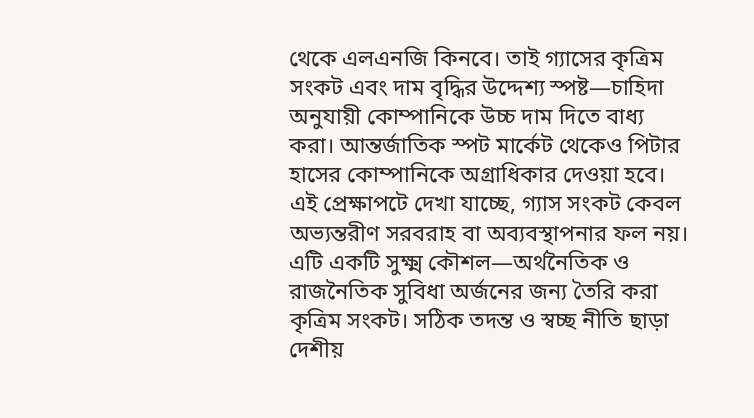থেকে এলএনজি কিনবে। তাই গ্যাসের কৃত্রিম সংকট এবং দাম বৃদ্ধির উদ্দেশ্য স্পষ্ট—চাহিদা অনুযায়ী কোম্পানিকে উচ্চ দাম দিতে বাধ্য করা। আন্তর্জাতিক স্পট মার্কেট থেকেও পিটার হাসের কোম্পানিকে অগ্রাধিকার দেওয়া হবে। এই প্রেক্ষাপটে দেখা যাচ্ছে, গ্যাস সংকট কেবল অভ্যন্তরীণ সরবরাহ বা অব্যবস্থাপনার ফল নয়। এটি একটি সুক্ষ্ম কৌশল—অর্থনৈতিক ও রাজনৈতিক সুবিধা অর্জনের জন্য তৈরি করা কৃত্রিম সংকট। সঠিক তদন্ত ও স্বচ্ছ নীতি ছাড়া দেশীয়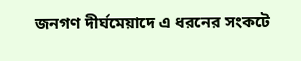জনগণ দীর্ঘমেয়াদে এ ধরনের সংকটে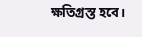ক্ষতিগ্রস্ত হবে।